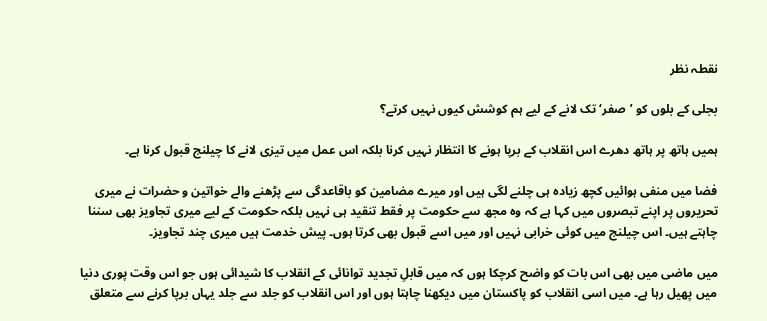نقطہ نظر

بجلی کے بلوں کو ’صفر‘ تک لانے کے لیے ہم کوشش کیوں نہیں کرتے؟

ہمیں ہاتھ پر ہاتھ دھرے اس انقلاب کے برپا ہونے کا انتظار نہیں کرنا بلکہ اس عمل میں تیزی لانے کا چیلنج قبول کرنا ہے۔

فضا میں منفی ہوائیں کچھ زیادہ ہی چلنے لگی ہیں اور میرے مضامین کو باقاعدگی سے پڑھنے والے خواتین و حضرات نے میری تحریروں پر اپنے تبصروں میں کہا ہے کہ وہ مجھ سے حکومت پر فقط تنقید ہی نہیں بلکہ حکومت کے لیے میری تجاویز بھی سننا چاہتے ہیں۔ اس چیلنج میں کوئی خرابی نہیں اور میں اسے قبول بھی کرتا ہوں۔ پیش خدمت ہیں میری چند تجاویز۔

میں ماضی میں بھی اس بات کو واضح کرچکا ہوں کہ میں قابلِ تجدید توانائی کے انقلاب کا شیدائی ہوں جو اس وقت پوری دنیا میں پھیل رہا ہے۔ میں اسی انقلاب کو پاکستان میں دیکھنا چاہتا ہوں اور اس انقلاب کو جلد سے جلد یہاں برپا کرنے سے متعلق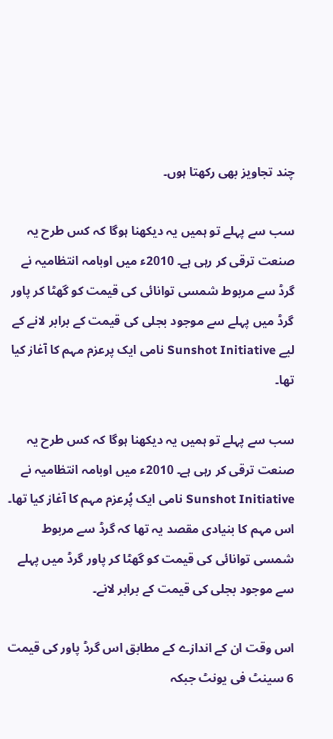چند تجاویز بھی رکھتا ہوں۔

سب سے پہلے تو ہمیں یہ دیکھنا ہوگا کہ کس طرح یہ صنعت ترقی کر رہی ہے۔ 2010ء میں اوبامہ انتظامیہ نے گرڈ سے مربوط شمسی توانائی کی قیمت کو گھٹا کر پاور گرڈ میں پہلے سے موجود بجلی کی قیمت کے برابر لانے کے لیے Sunshot Initiative نامی ایک پرعزم مہم کا آغاز کیا تھا۔

سب سے پہلے تو ہمیں یہ دیکھنا ہوگا کہ کس طرح یہ صنعت ترقی کر رہی ہے۔ 2010ء میں اوبامہ انتظامیہ نے Sunshot Initiative نامی ایک پُرعزم مہم کا آغاز کیا تھا۔ اس مہم کا بنیادی مقصد یہ تھا کہ گرڈ سے مربوط شمسی توانائی کی قیمت کو گھٹا کر پاور گرڈ میں پہلے سے موجود بجلی کی قیمت کے برابر لانے۔

اس وقت ان کے اندازے کے مطابق اس گرڈ پاور کی قیمت 6 سینٹ فی یونٹ جبکہ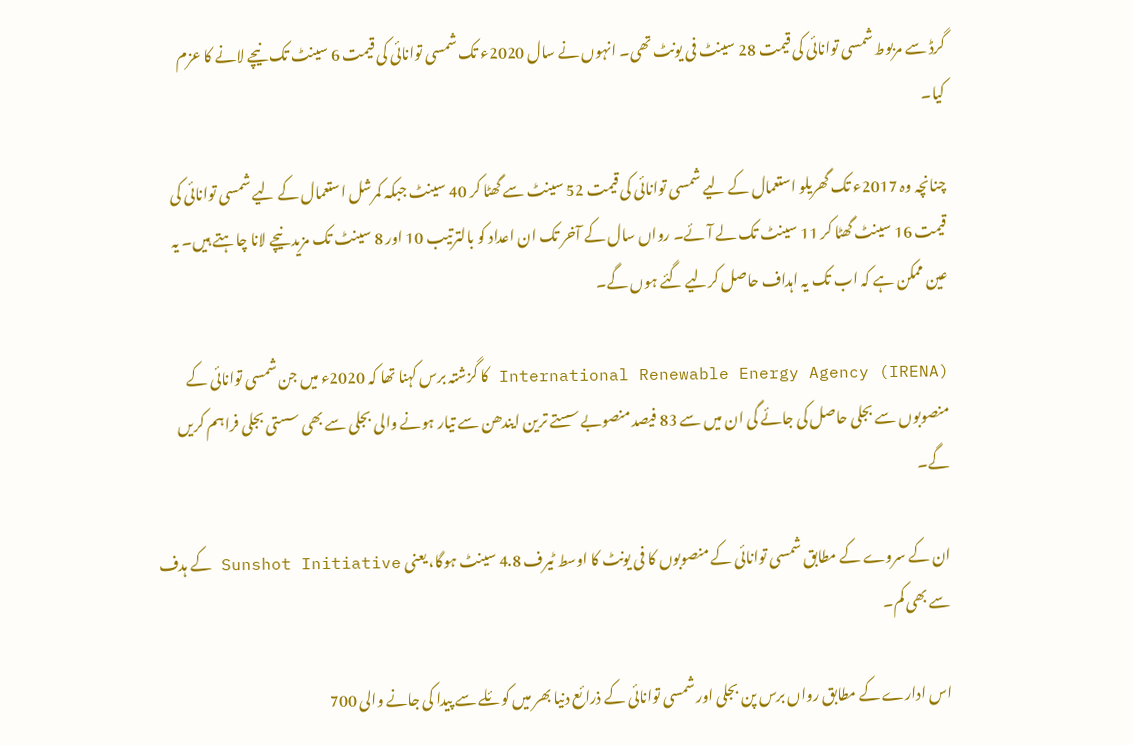گرڈ سے مربوط شمسی توانائی کی قیمت 28 سینٹ فی یونٹ تھی۔ انہوں نے سال 2020ء تک شمسی توانائی کی قیمت 6 سینٹ تک نیچے لانے کا عزم کیا۔

چنانچہ وہ 2017ء تک گھریلو استعمال کے لیے شمسی توانائی کی قیمت 52 سینٹ سے گھٹا کر 40 سینٹ جبکہ کمرشل استعمال کے لیے شمسی توانائی کی قیمت 16 سینٹ گھٹا کر 11 سینٹ تک لے آئے۔ رواں سال کے آخر تک ان اعداد کو بالترتیب 10 اور 8 سینٹ تک مزید نیچے لانا چاہتے ہیں۔ یہ عین ممکن ہے کہ اب تک یہ اہداف حاصل کرلیے گئے ہوں گے۔

(International Renewable Energy Agency (IRENA کا گزشتہ برس کہنا تھا کہ 2020ء میں جن شمسی توانائی کے منصوبوں سے بجلی حاصل کی جائے گی ان میں سے 83 فیصد منصوبے سستے ترین ایندھن سے تیار ہونے والی بجلی سے بھی سستی بجلی فراہم کریں گے۔

ان کے سروے کے مطابق شمسی توانائی کے منصوبوں کا فی یونٹ کا اوسط ٹیرف 4.8 سینٹ ہوگا، یعنی Sunshot Initiative کے ہدف سے بھی کم۔

اس ادارے کے مطابق رواں برس پن بجلی اور شمسی توانائی کے ذرائع دنیا بھر میں کوئلے سے پیدا کی جانے والی 700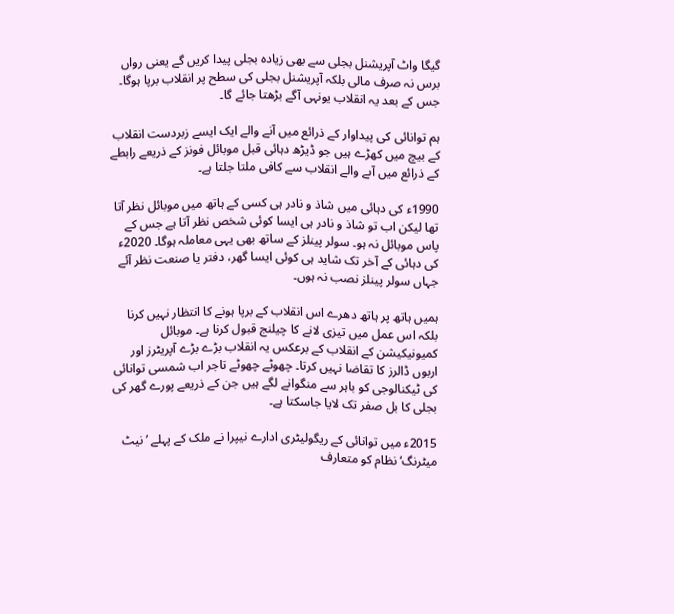گیگا واٹ آپریشنل بجلی سے بھی زیادہ بجلی پیدا کریں گے یعنی رواں برس نہ صرف مالی بلکہ آپریشنل بجلی کی سطح پر انقلاب برپا ہوگا۔ جس کے بعد یہ انقلاب یونہی آگے بڑھتا جائے گا۔

ہم توانائی کی پیداوار کے ذرائع میں آنے والے ایک ایسے زبردست انقلاب کے بیچ میں کھڑے ہیں جو ڈیڑھ دہائی قبل موبائل فونز کے ذریعے رابطے کے ذرائع میں آںے والے انقلاب سے کافی ملتا جلتا ہے۔

1990ء کی دہائی میں شاذ و نادر ہی کسی کے ہاتھ میں موبائل نظر آتا تھا لیکن اب تو شاذ و نادر ہی ایسا کوئی شخص نظر آتا ہے جس کے پاس موبائل نہ ہو۔ سولر پینلز کے ساتھ بھی یہی معاملہ ہوگا۔ 2020ء کی دہائی کے آخر تک شاید ہی کوئی ایسا گھر، دفتر یا صنعت نظر آئے جہاں سولر پینلز نصب نہ ہوں۔

ہمیں ہاتھ پر ہاتھ دھرے اس انقلاب کے برپا ہونے کا انتظار نہیں کرنا بلکہ اس عمل میں تیزی لانے کا چیلنج قبول کرنا ہے۔ موبائل کمیونیکیشن کے انقلاب کے برعکس یہ انقلاب بڑے بڑے آپریٹرز اور اربوں ڈالرز کا تقاضا نہیں کرتا۔ چھوٹے چھوٹے تاجر اب شمسی توانائی کی ٹیکنالوجی کو باہر سے منگوانے لگے ہیں جن کے ذریعے پورے گھر کی بجلی کا بل صفر تک لایا جاسکتا ہے۔

2015ء میں توانائی کے ریگولیٹری ادارے نیپرا نے ملک کے پہلے ’نیٹ میٹرنگ‘ نظام کو متعارف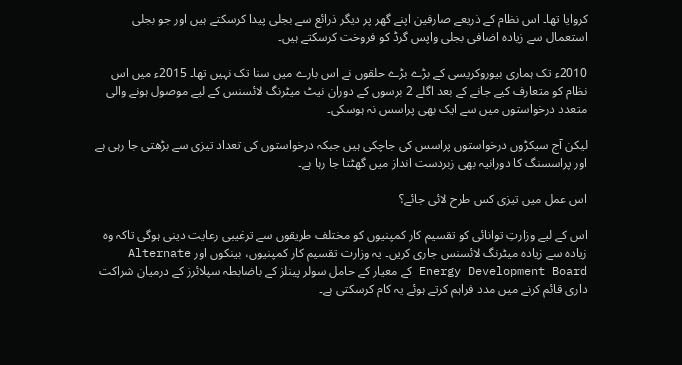کروایا تھا۔ اس نظام کے ذریعے صارفین اپنے گھر پر دیگر ذرائع سے بجلی پیدا کرسکتے ہیں اور جو بجلی استعمال سے زیادہ اضافی بجلی واپس گرڈ کو فروخت کرسکتے ہیں۔

2010ء تک ہماری بیوروکریسی کے بڑے بڑے حلقوں نے اس بارے میں سنا تک نہیں تھا۔ 2015ء میں اس نظام کو متعارف کیے جانے کے بعد اگلے 2 برسوں کے دوران نیٹ میٹرنگ لائسنس کے لیے موصول ہونے والی متعدد درخواستوں میں سے ایک بھی پراسس نہ ہوسکی۔

لیکن آج سیکڑوں درخواستوں پراسس کی جاچکی ہیں جبکہ درخواستوں کی تعداد تیزی سے بڑھتی جا رہی ہے اور پراسسنگ کا دورانیہ بھی زبردست انداز میں گھٹتا جا رہا ہے۔

اس عمل میں تیزی کس طرح لائی جائے؟

اس کے لیے وزارتِ توانائی کو تقسیم کار کمپنیوں کو مختلف طریقوں سے ترغیبی رعایت دینی ہوگی تاکہ وہ زیادہ سے زیادہ میٹرنگ لائسنس جاری کریں۔ یہ وزارت تقسیم کار کمپنیوں، بینکوں اور Alternate Energy Development Board کے معیار کے حامل سولر پینلز کے باضابطہ سپلائرز کے درمیان شراکت داری قائم کرنے میں مدد فراہم کرتے ہوئے یہ کام کرسکتی ہے۔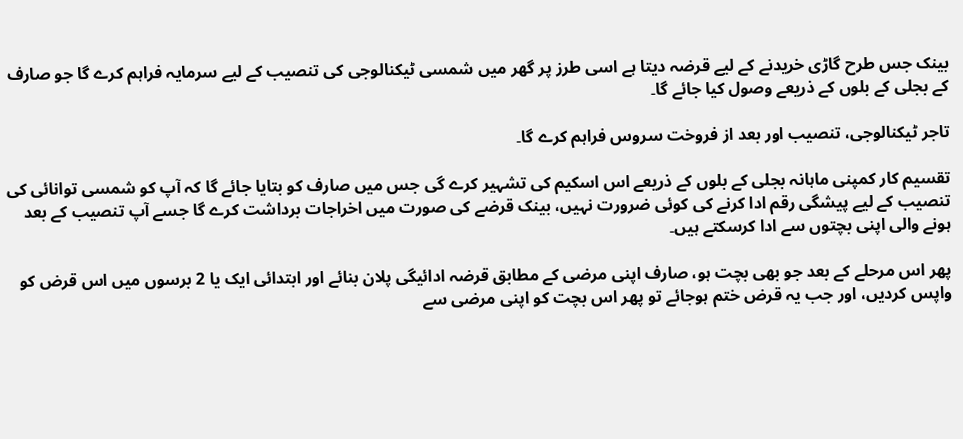بینک جس طرح گاڑی خریدنے کے لیے قرضہ دیتا ہے اسی طرز پر گھر میں شمسی ٹیکنالوجی کی تنصیب کے لیے سرمایہ فراہم کرے گا جو صارف کے بجلی کے بلوں کے ذریعے وصول کیا جائے گا۔

تاجر ٹیکنالوجی، تنصیب اور بعد از فروخت سروس فراہم کرے گا۔

تقسیم کار کمپنی ماہانہ بجلی کے بلوں کے ذریعے اس اسکیم کی تشہیر کرے گی جس میں صارف کو بتایا جائے گا کہ آپ کو شمسی توانائی کی تنصیب کے لیے پیشگی رقم ادا کرنے کی کوئی ضرورت نہیں، بینک قرضے کی صورت میں اخراجات برداشت کرے گا جسے آپ تنصیب کے بعد ہونے والی اپنی بچتوں سے ادا کرسکتے ہیں۔

پھر اس مرحلے کے بعد جو بھی بچت ہو، صارف اپنی مرضی کے مطابق قرضہ ادائیگی پلان بنائے اور ابتدائی ایک یا 2 برسوں میں اس قرض کو واپس کردیں، اور جب یہ قرض ختم ہوجائے تو پھر اس بچت کو اپنی مرضی سے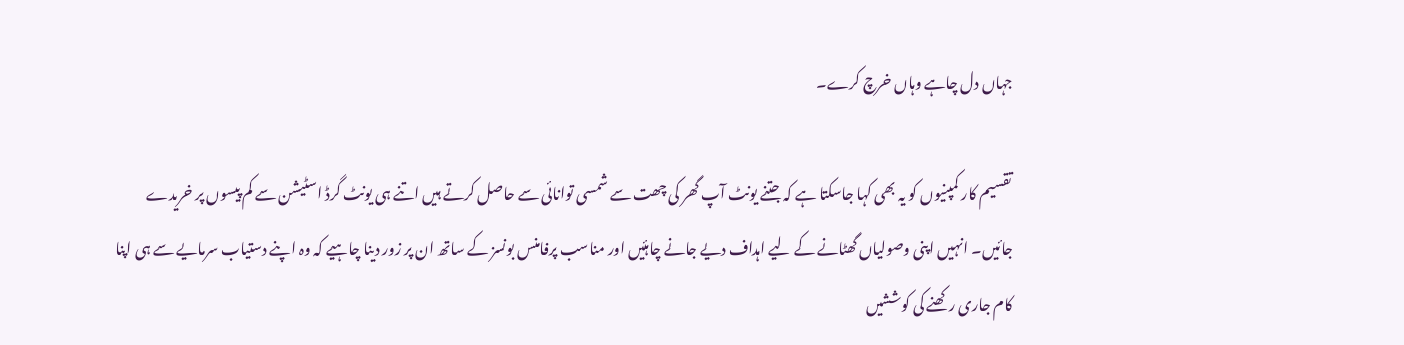جہاں دل چاہے وہاں خرچ کرے۔

تقسیم کار کمپنیوں کو یہ بھی کہا جاسکتا ہے کہ جتنے یونٹ آپ گھر کی چھت سے شمسی توانائی سے حاصل کرتے ہیں اتنے ہی یونٹ گرڈ اسٹیشن سے کم پیسوں پر خریدے جائیں۔ انہیں اپنی وصولیاں گھٹانے کے لیے اہداف دیے جانے چاہئیں اور مناسب پرفامنس بونسز کے ساتھ ان پر زور دینا چاہیے کہ وہ اپنے دستیاب سرمایے سے ہی اپنا کام جاری رکھنے کی کوششیں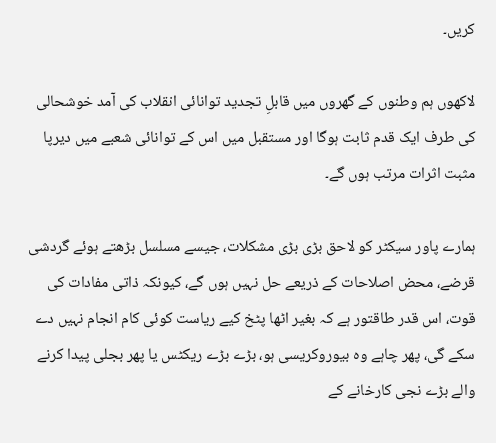کریں۔

لاکھوں ہم وطنوں کے گھروں میں قابلِ تجدید توانائی انقلاب کی آمد خوشحالی کی طرف ایک قدم ثابت ہوگا اور مستقبل میں اس کے توانائی شعبے میں دیرپا مثبت اثرات مرتب ہوں گے۔

ہمارے پاور سیکٹر کو لاحق بڑی بڑی مشکلات، جیسے مسلسل بڑھتے ہوئے گردشی قرضے، محض اصلاحات کے ذریعے حل نہیں ہوں گے، کیونکہ ذاتی مفادات کی قوت، اس قدر طاقتور ہے کہ بغیر اٹھا پٹخ کیے ریاست کوئی کام انجام نہیں دے سکے گی، پھر چاہے وہ بیوروکریسی ہو، بڑے بڑے ریکٹس یا پھر بجلی پیدا کرنے والے بڑے نجی کارخانے کے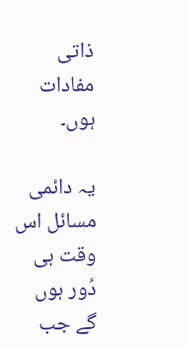ذاتی مفادات ہوں۔

یہ دائمی مسائل اس وقت ہی دُور ہوں گے جب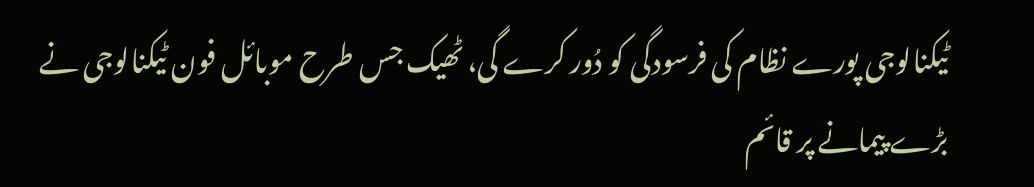ٹیکنالوجی پورے نظام کی فرسودگی کو دُور کرے گی، ٹھیک جس طرح موبائل فون ٹیکنالوجی نے بڑے پیمانے پر قائم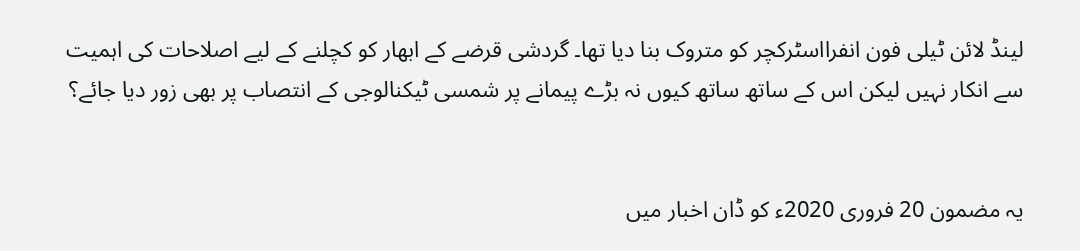لینڈ لائن ٹیلی فون انفرااسٹرکچر کو متروک بنا دیا تھا۔ گردشی قرضے کے ابھار کو کچلنے کے لیے اصلاحات کی اہمیت سے انکار نہیں لیکن اس کے ساتھ ساتھ کیوں نہ بڑے پیمانے پر شمسی ٹیکنالوجی کے انتصاب پر بھی زور دیا جائے؟


یہ مضمون 20 فروری 2020ء کو ڈان اخبار میں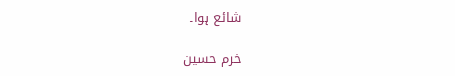شائع ہوا۔

خرم حسین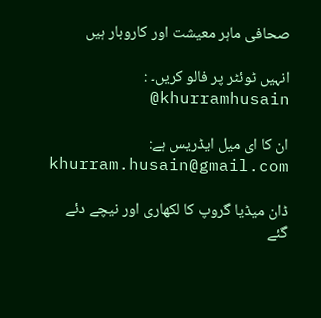صحافی ماہر معیشت اور کاروبار ہیں

انہیں ٹوئٹر پر فالو کریں۔ : khurramhusain@

ان کا ای میل ایڈریس ہے: khurram.husain@gmail.com

ڈان میڈیا گروپ کا لکھاری اور نیچے دئے گئے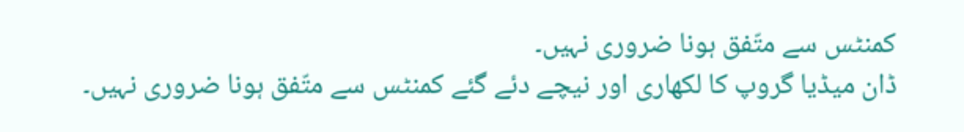کمنٹس سے متّفق ہونا ضروری نہیں۔
ڈان میڈیا گروپ کا لکھاری اور نیچے دئے گئے کمنٹس سے متّفق ہونا ضروری نہیں۔